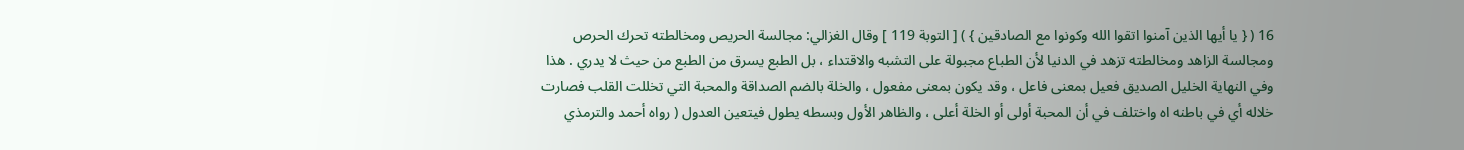16 ( { يا أيها الذين آمنوا اتقوا الله وكونوا مع الصادقين } ) [ التوبة 119 ] وقال الغزالي: مجالسة الحريص ومخالطته تحرك الحرص ومجالسة الزاهد ومخالطته تزهد في الدنيا لأن الطباع مجبولة على التشبه والاقتداء ، بل الطبع يسرق من الطبع من حيث لا يدري . هذا وفي النهاية الخليل الصديق فعيل بمعنى فاعل ، وقد يكون بمعنى مفعول ، والخلة بالضم الصداقة والمحبة التي تخللت القلب فصارت خلاله أي في باطنه اه واختلف في أن المحبة أولى أو الخلة أعلى ، والظاهر الأول وبسطه يطول فيتعين العدول ( رواه أحمد والترمذي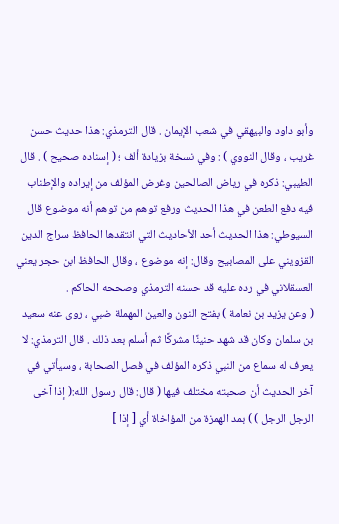وأبو داود والبيهقي في شعب الإيمان . قال الترمذي: هذا حديث حسن غريب ، وقال النووي ) : وفي نسخة بزيادة ألف ؛ ( إسناده صحيح ) . قال الطيبي: ذكره في رياض الصالحين وغرض المؤلف من إيراده والإطناب فيه دفع الطعن في هذا الحديث ورفع توهم من توهم أنه موضوع قال السيوطي: هذا الحديث أحد الأحاديث التي انتقدها الحافظ سراج الدين القزويني على المصابيح وقال: إنه موضوع ، وقال الحافظ ابن حجر يعني العسقلاني في رده عليه قد حسنه الترمذي وصححه الحاكم .
( وعن يزيد بن نعامة ) بفتح النون والعين المهملة ضبي ، روى عنه سعيد بن سلمان وكان قد شهد حنينًا مشركًا ثم أسلم بعد ذلك . قال الترمذي: لا يعرف له سماع من النبي ذكره المؤلف في فصل الصحابة ، وسيأتي في آخر الحديث أن صحبته مختلف فيها ( قال: قال رسول الله:( إذا آخى الرجل الرجل ) ) بمد الهمزة من المؤاخاة أي [ إذا ]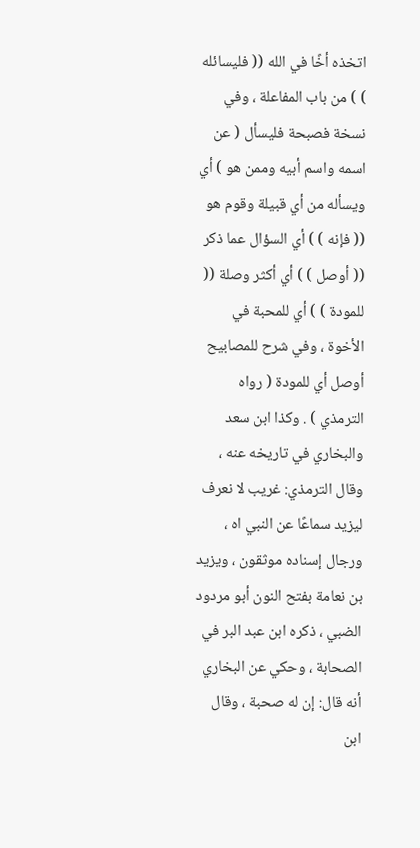اتخذه أخًا في الله (( فليسائله ) ) من باب المفاعلة ، وفي نسخة فصبحة فليسأل ( عن اسمه واسم أبيه وممن هو ) أي ويسأله من أي قبيلة وقوم هو (( فإنه ) ) أي السؤال عما ذكر (( أوصل ) ) أي أكثر وصلة (( للمودة ) ) أي للمحبة في الأخوة ، وفي شرح للمصابيح أوصل أي للمودة ( رواه الترمذي ) . وكذا ابن سعد والبخاري في تاريخه عنه ، وقال الترمذي: غريب لا نعرف ليزيد سماعًا عن النبي اه ، ورجال إسناده موثقون ، ويزيد بن نعامة بفتح النون أبو مردود الضبي ، ذكره ابن عبد البر في الصحابة ، وحكي عن البخاري أنه قال: إن له صحبة ، وقال ابن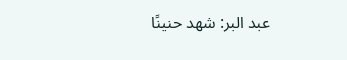عبد البر: شهد حنينًا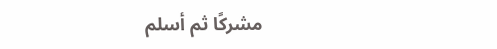مشركًا ثم أسلم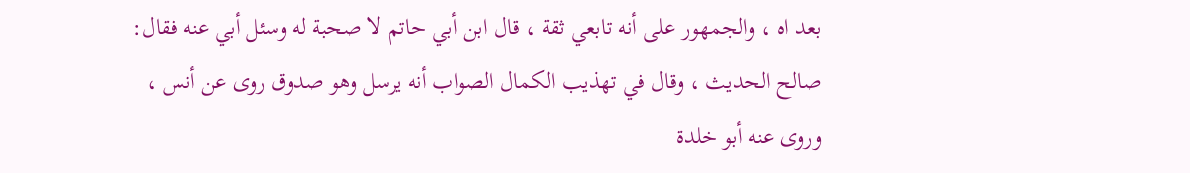بعد اه ، والجمهور على أنه تابعي ثقة ، قال ابن أبي حاتم لا صحبة له وسئل أبي عنه فقال: صالح الحديث ، وقال في تهذيب الكمال الصواب أنه يرسل وهو صدوق روى عن أنس ، وروى عنه أبو خلدة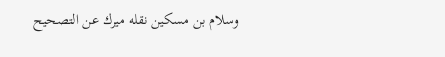وسلام بن مسكين نقله ميرك عن التصحيح